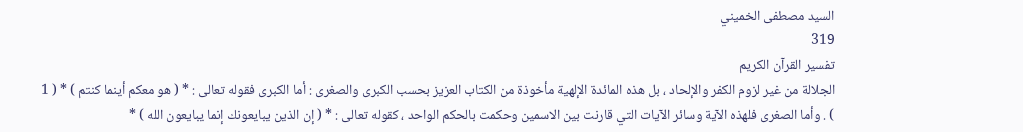السيد مصطفى الخميني
319
تفسير القرآن الكريم
الجلالة من غير لزوم الكفر والإلحاد ، بل هذه المائدة الإلهية مأخوذة من الكتاب العزيز بحسب الكبرى والصغرى : أما الكبرى فقوله تعالى : * ( هو معكم أينما كنتم ) * ( 1 ) . وأما الصغرى فلهذه الآية وسائر الآيات التي قارنت بين الاسمين وحكمت بالحكم الواحد ، كقوله تعالى : * ( إن الذين يبايعونك إنما يبايعون الله ) *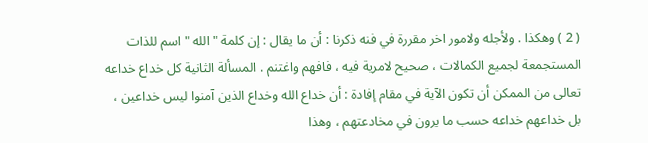( 2 ) وهكذا . ولأجله ولامور اخر مقررة في فنه ذكرنا : أن ما يقال : إن كلمة " الله " اسم للذات المستجمعة لجميع الكمالات ، صحيح لامرية فيه ، فافهم واغتنم . المسألة الثانية كل خداع خداعه تعالى من الممكن أن تكون الآية في مقام إفادة : أن خداع الله وخداع الذين آمنوا ليس خداعين ، بل خداعهم خداعه حسب ما يرون في مخادعتهم ، وهذا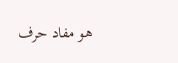هو مفاد حرف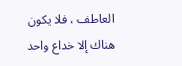العاطف ، فلا يكون هناك إلا خداع واحد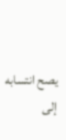يصح انتسابه إلى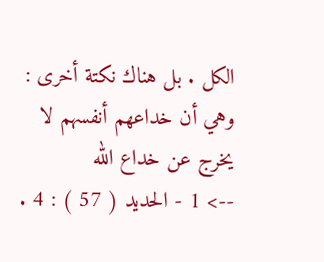الكل . بل هناك نكتة أخرى : وهي أن خداعهم أنفسهم لا يخرج عن خداع الله
--> 1 - الحديد ( 57 ) : 4 .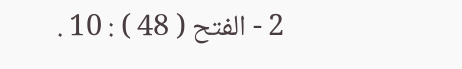2 - الفتح ( 48 ) : 10 .